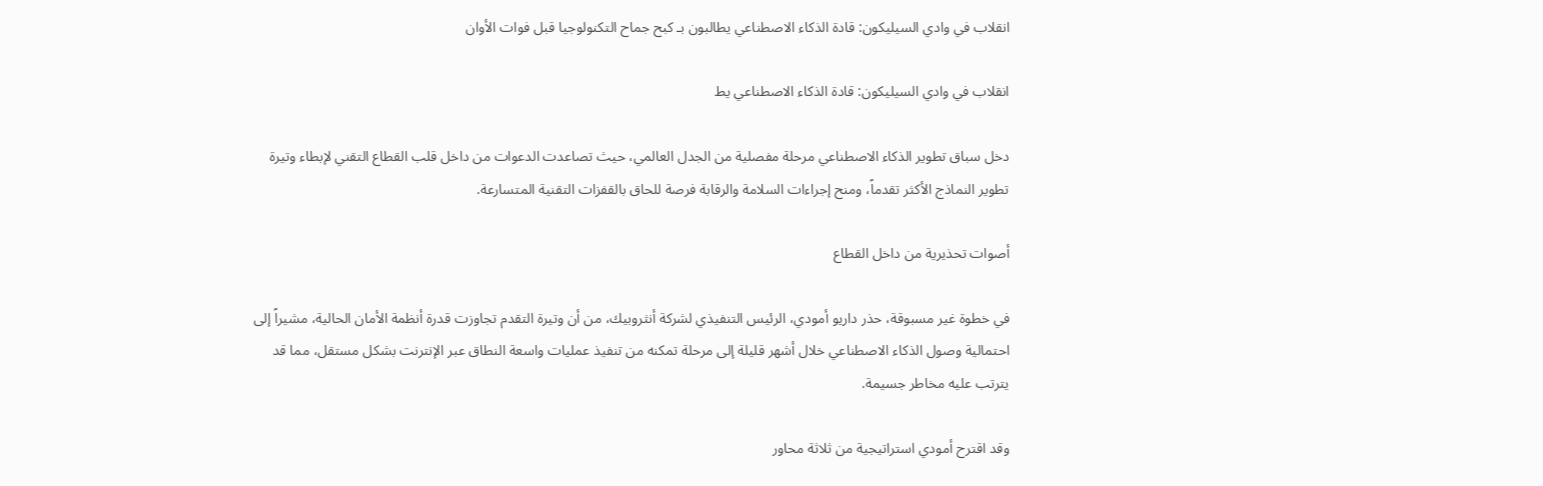انقلاب في وادي السيليكون: قادة الذكاء الاصطناعي يطالبون بـ كبح جماح التكنولوجيا قبل فوات الأوان

انقلاب في وادي السيليكون: قادة الذكاء الاصطناعي يط

دخل سباق تطوير الذكاء الاصطناعي مرحلة مفصلية من الجدل العالمي، حيث تصاعدت الدعوات من داخل قلب القطاع التقني لإبطاء وتيرة تطوير النماذج الأكثر تقدماً، ومنح إجراءات السلامة والرقابة فرصة للحاق بالقفزات التقنية المتسارعة.

أصوات تحذيرية من داخل القطاع

في خطوة غير مسبوقة، حذر داريو أمودي، الرئيس التنفيذي لشركة أنثروبيك، من أن وتيرة التقدم تجاوزت قدرة أنظمة الأمان الحالية، مشيراً إلى احتمالية وصول الذكاء الاصطناعي خلال أشهر قليلة إلى مرحلة تمكنه من تنفيذ عمليات واسعة النطاق عبر الإنترنت بشكل مستقل، مما قد يترتب عليه مخاطر جسيمة.

وقد اقترح أمودي استراتيجية من ثلاثة محاور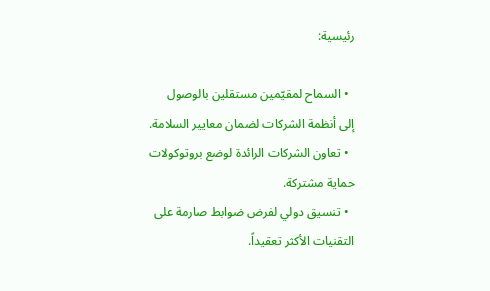رئيسية:

  • السماح لمقيّمين مستقلين بالوصول إلى أنظمة الشركات لضمان معايير السلامة.
  • تعاون الشركات الرائدة لوضع بروتوكولات حماية مشتركة.
  • تنسيق دولي لفرض ضوابط صارمة على التقنيات الأكثر تعقيداً.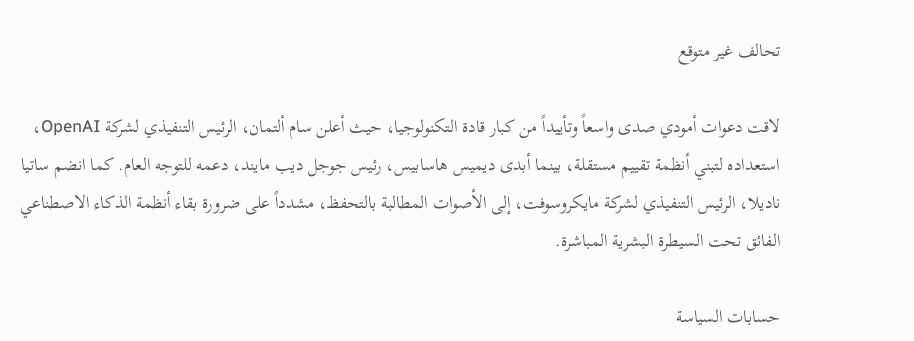تحالف غير متوقع

لاقت دعوات أمودي صدى واسعاً وتأييداً من كبار قادة التكنولوجيا، حيث أعلن سام ألتمان، الرئيس التنفيذي لشركة OpenAI، استعداده لتبني أنظمة تقييم مستقلة، بينما أبدى ديميس هاسابيس، رئيس جوجل ديب مايند، دعمه للتوجه العام. كما انضم ساتيا ناديلا، الرئيس التنفيذي لشركة مايكروسوفت، إلى الأصوات المطالبة بالتحفظ، مشدداً على ضرورة بقاء أنظمة الذكاء الاصطناعي الفائق تحت السيطرة البشرية المباشرة.

حسابات السياسة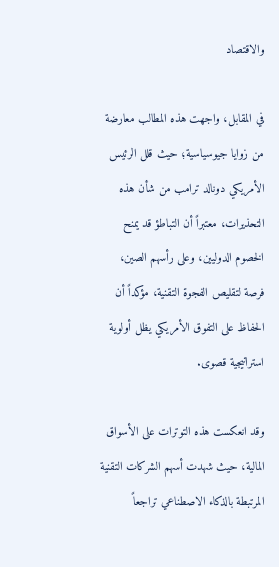والاقتصاد

في المقابل، واجهت هذه المطالب معارضة من زوايا جيوسياسية؛ حيث قلل الرئيس الأمريكي دونالد ترامب من شأن هذه التحذيرات، معتبراً أن التباطؤ قد يمنح الخصوم الدوليين، وعلى رأسهم الصين، فرصة لتقليص الفجوة التقنية، مؤكداً أن الحفاظ على التفوق الأمريكي يظل أولوية استراتيجية قصوى.

وقد انعكست هذه التوترات على الأسواق المالية، حيث شهدت أسهم الشركات التقنية المرتبطة بالذكاء الاصطناعي تراجعاً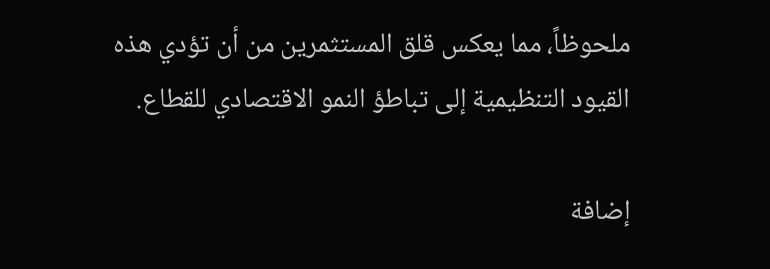ملحوظاً، مما يعكس قلق المستثمرين من أن تؤدي هذه القيود التنظيمية إلى تباطؤ النمو الاقتصادي للقطاع.

إضافة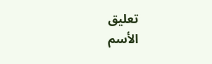تعليق
الأسم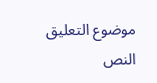موضوع التعليق
النص